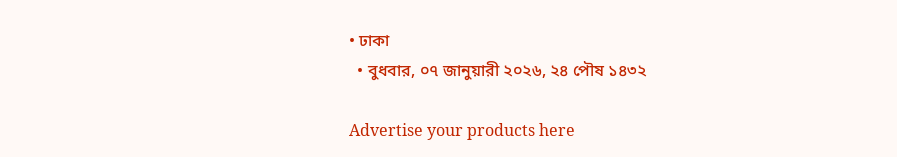• ঢাকা
  • বুধবার, ০৭ জানুয়ারী ২০২৬, ২৪ পৌষ ১৪৩২

Advertise your products here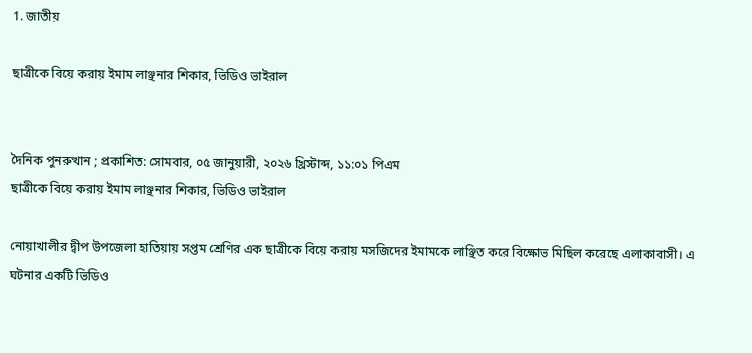1. জাতীয়

ছাত্রীকে বিয়ে করায় ইমাম লাঞ্ছনার শিকার, ভিডিও ভাইরাল


দৈনিক পুনরুত্থান ; প্রকাশিত: সোমবার, ০৫ জানুয়ারী, ২০২৬ খ্রিস্টাব্দ, ১১:০১ পিএম
ছাত্রীকে বিয়ে করায় ইমাম লাঞ্ছনার শিকার, ভিডিও ভাইরাল

নোয়াখালীর দ্বীপ উপজেলা হাতিয়ায় সপ্তম শ্রেণির এক ছাত্রীকে বিয়ে করায় মসজিদের ইমামকে লাঞ্ছিত করে বিক্ষোভ মিছিল করেছে এলাকাবাসী। এ ঘটনার একটি ভিডিও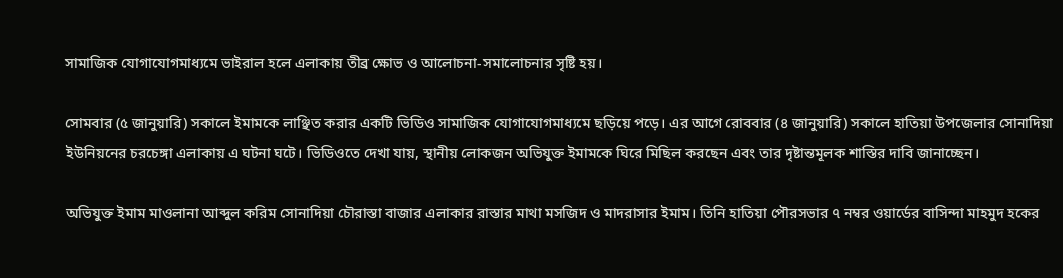সামাজিক যোগাযোগমাধ্যমে ভাইরাল হলে এলাকায় তীব্র ক্ষোভ ও আলোচনা-সমালোচনার সৃষ্টি হয়।

সোমবার (৫ জানুয়ারি) সকালে ইমামকে লাঞ্ছিত করার একটি ভিডিও সামাজিক যোগাযোগমাধ্যমে ছড়িয়ে পড়ে। এর আগে রোববার (৪ জানুয়ারি) সকালে হাতিয়া উপজেলার সোনাদিয়া ইউনিয়নের চরচেঙ্গা এলাকায় এ ঘটনা ঘটে। ভিডিওতে দেখা যায়, স্থানীয় লোকজন অভিযুক্ত ইমামকে ঘিরে মিছিল করছেন এবং তার দৃষ্টান্তমূলক শাস্তির দাবি জানাচ্ছেন।

অভিযুক্ত ইমাম মাওলানা আব্দুল করিম সোনাদিয়া চৌরাস্তা বাজার এলাকার রাস্তার মাথা মসজিদ ও মাদরাসার ইমাম। তিনি হাতিয়া পৌরসভার ৭ নম্বর ওয়ার্ডের বাসিন্দা মাহমুদ হকের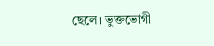ছেলে। ভুক্তভোগী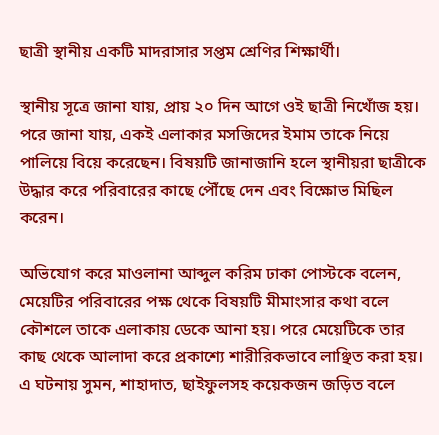ছাত্রী স্থানীয় একটি মাদরাসার সপ্তম শ্রেণির শিক্ষার্থী।

স্থানীয় সূত্রে জানা যায়, প্রায় ২০ দিন আগে ওই ছাত্রী নিখোঁজ হয়। পরে জানা যায়, একই এলাকার মসজিদের ইমাম তাকে নিয়ে পালিয়ে বিয়ে করেছেন। বিষয়টি জানাজানি হলে স্থানীয়রা ছাত্রীকে উদ্ধার করে পরিবারের কাছে পৌঁছে দেন এবং বিক্ষোভ মিছিল করেন।

অভিযোগ করে মাওলানা আব্দুল করিম ঢাকা পোস্টকে বলেন, মেয়েটির পরিবারের পক্ষ থেকে বিষয়টি মীমাংসার কথা বলে কৌশলে তাকে এলাকায় ডেকে আনা হয়। পরে মেয়েটিকে তার কাছ থেকে আলাদা করে প্রকাশ্যে শারীরিকভাবে লাঞ্ছিত করা হয়। এ ঘটনায় সুমন, শাহাদাত, ছাইফুলসহ কয়েকজন জড়িত বলে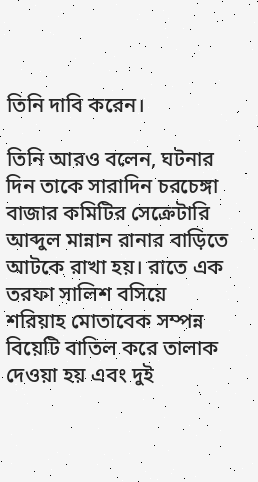তিনি দাবি করেন।

তিনি আরও বলেন, ঘটনার দিন তাকে সারাদিন চরচেঙ্গা বাজার কমিটির সেক্রেটারি আব্দুল মান্নান রানার বাড়িতে আটকে রাখা হয়। রাতে এক তরফা সালিশ বসিয়ে শরিয়াহ মোতাবেক সম্পন্ন বিয়েটি বাতিল করে তালাক দেওয়া হয় এবং দুই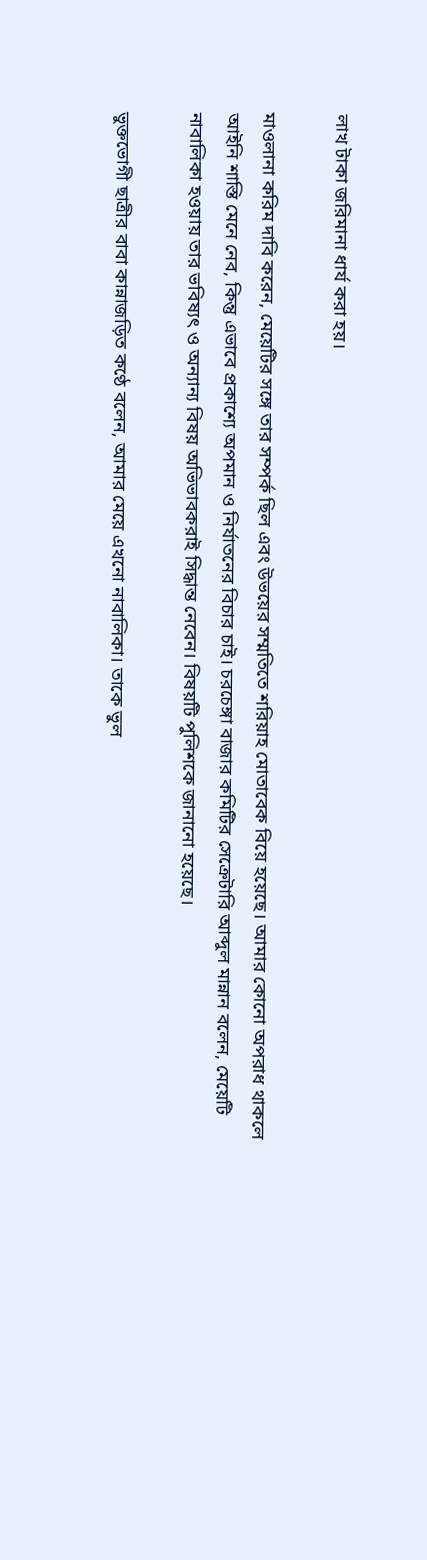লাখ টাকা জরিমানা ধার্য করা হয়।

মাওলানা করিম দাবি করেন, মেয়েটির সঙ্গে তার সম্পর্ক ছিল এবং উভয়ের সম্মতিতে শরিয়াহ মোতাবেক বিয়ে হয়েছে। আমার কোনো অপরাধ থাকলে আইনি শাস্তি মেনে নেব, কিন্তু এভাবে প্রকাশ্যে অপমান ও নির্যাতনের বিচার চাই। চরচেঙ্গা বাজার কমিটির সেক্রেটারি আব্দুল মান্নান বলেন, মেয়েটি নাবালিকা হওয়ায় তার ভবিষ্যৎ ও অন্যান্য বিষয় অভিভাবকরাই সিদ্ধান্ত নেবেন। বিষয়টি পুলিশকে জানানো হয়েছে।

ভুক্তভোগী ছাত্রীর বাবা কান্নাজড়িত কণ্ঠে বলেন, আমার মেয়ে এখনো নাবালিকা। তাকে ভুল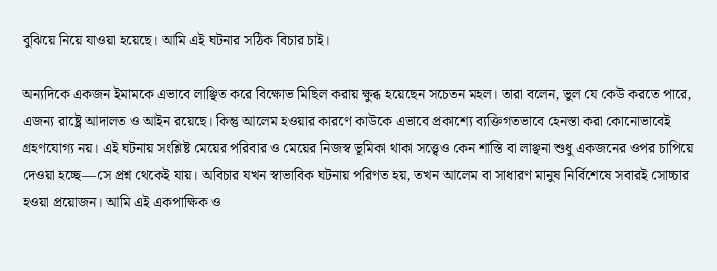বুঝিয়ে নিয়ে যাওয়া হয়েছে। আমি এই ঘটনার সঠিক বিচার চাই।

অন্যদিকে একজন ইমামকে এভাবে লাঞ্ছিত করে বিক্ষোভ মিছিল করায় ক্ষুব্ধ হয়েছেন সচেতন মহল। তারা বলেন, ভুল যে কেউ করতে পারে, এজন্য রাষ্ট্রে আদালত ও আইন রয়েছে। কিন্তু আলেম হওয়ার কারণে কাউকে এভাবে প্রকাশ্যে ব্যক্তিগতভাবে হেনস্তা করা কোনোভাবেই গ্রহণযোগ্য নয়। এই ঘটনায় সংশ্লিষ্ট মেয়ের পরিবার ও মেয়ের নিজস্ব ভূমিকা থাকা সত্ত্বেও কেন শাস্তি বা লাঞ্ছনা শুধু একজনের ওপর চাপিয়ে দেওয়া হচ্ছে—সে প্রশ্ন থেকেই যায়। অবিচার যখন স্বাভাবিক ঘটনায় পরিণত হয়, তখন আলেম বা সাধারণ মানুষ নির্বিশেষে সবারই সোচ্চার হওয়া প্রয়োজন। আমি এই একপাক্ষিক ও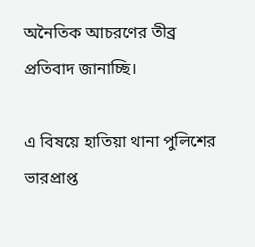অনৈতিক আচরণের তীব্র প্রতিবাদ জানাচ্ছি।

এ বিষয়ে হাতিয়া থানা পুলিশের ভারপ্রাপ্ত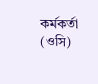কর্মকর্তা (ওসি)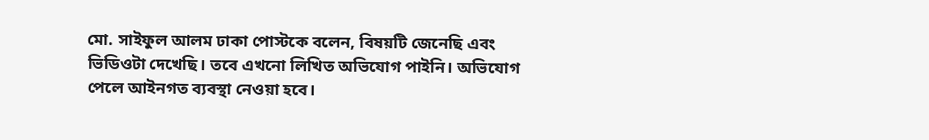মো. সাইফুল আলম ঢাকা পোস্টকে বলেন, বিষয়টি জেনেছি এবং ভিডিওটা দেখেছি। তবে এখনো লিখিত অভিযোগ পাইনি। অভিযোগ পেলে আইনগত ব্যবস্থা নেওয়া হবে।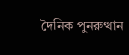দৈনিক পুনরুত্থান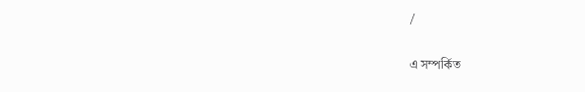/

এ সম্পর্কিত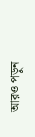আরও পড়ুন